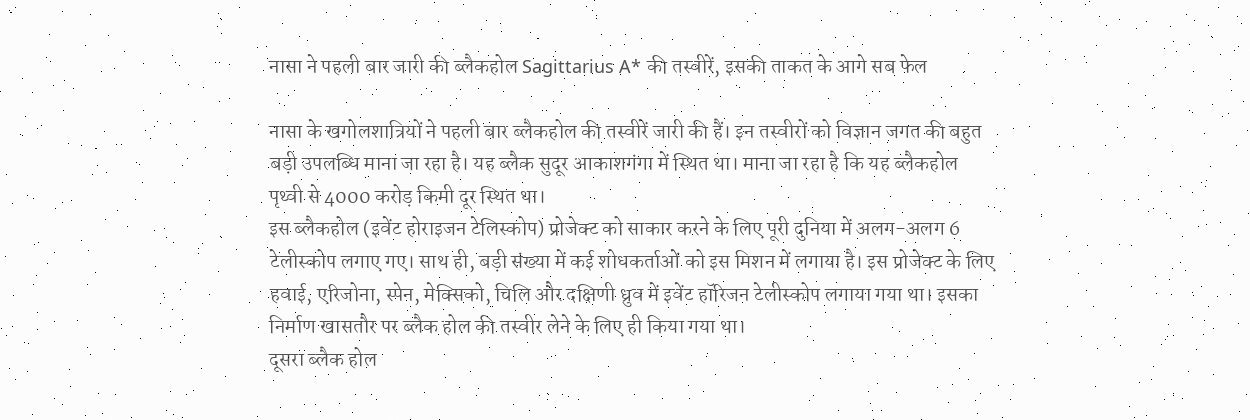नासा ने पहली बार जारी की ब्लैकहोल Sagittarius A* की तस्वीरें, इसकी ताकत के आगे सब फेल

नासा के खगोलशात्रियों ने पहली बार ब्लैकहोल की तस्वीरें जारी की हैं। इन तस्वीरों को विज्ञान जगत की बहुत बड़ी उपलब्धि माना जा रहा है। यह ब्लैक सुदूर आकाशगंगा में स्थित था। माना जा रहा है कि यह ब्लैकहोल पृथ्वी से 4000 करोड़ किमी दूर स्थित था।
इस ब्लैकहोल (इवेंट होराइजन टेलिस्कोप) प्रोजेक्ट को साकार करने के लिए पूरी दुनिया में अलग-अलग 6 टेलीस्कोप लगाए गए। साथ ही, बड़ी संख्या में कई शोधकर्ताओं को इस मिशन में लगाया है। इस प्रोजेक्ट के लिए हवाई, एरिजोना, स्पेन, मेक्सिको, चिलि और दक्षिणी ध्रुव में इवेंट हॉरिजन टेलीस्कोप लगाया गया था। इसका निर्माण खासतौर पर ब्लैक होल की तस्वीर लेने के लिए ही किया गया था।
दूसरा ब्लैक होल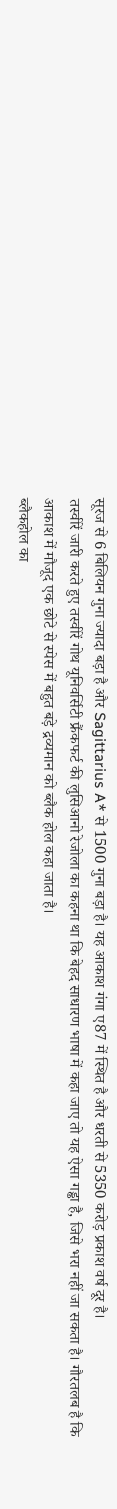सूरज से 6 बिलियन गुना ज्यादा बड़ा है और Sagittarius A* से 1500 गुना बड़ा है। यह आकाश गंगा ए87 में स्थित है और धरती से 5350 करोड़ प्रकाश वर्ष दूर है।
तस्वीरें जारी करते हुए तस्वीरें गोथ यूनिवर्सिटी फ्रैंकफर्ट की लुसिआनो रेजोला का कहना था कि बेहद साधारण भाषा में कहा जाए तो यह ऐसा गड्ढा है, जिसे भरा नहीं जा सकता है। गौरतलब है कि आकाश में मौजूद एक छोटे से स्पेस में बहुत बड़े द्रव्यमान को ब्लैक होल कहा जाता है।
ब्लैकहोल का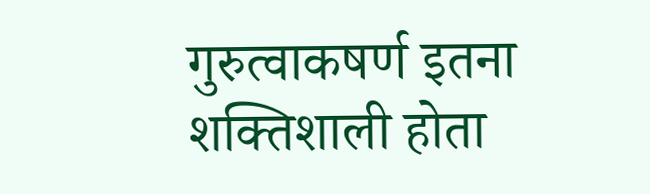गुरुत्वाकषर्ण इतना शक्तिशाली होता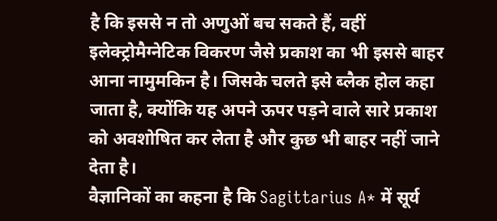है कि इससे न तो अणुओं बच सकते हैं, वहीं इलेक्ट्रोमैग्नेटिक विकरण जैसे प्रकाश का भी इससे बाहर आना नामुमकिन है। जिसके चलते इसे ब्लैक होल कहा जाता है, क्योंकि यह अपने ऊपर पड़ने वाले सारे प्रकाश को अवशोषित कर लेता है और कुछ भी बाहर नहीं जाने देता है।
वैज्ञानिकों का कहना है कि Sagittarius A* में सूर्य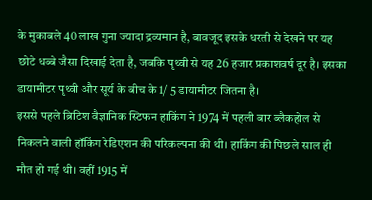के मुकाबले 40 लाख गुना ज्यादा द्रव्यमान है, बावजूद इसके धरती से देखने पर यह छोटे धब्बे जैसा दिखाई देता है, जबकि पृथ्वी से यह 26 हजार प्रकाशवर्ष दूर है। इसका डायामीटर पृथ्वी और सूर्य के बीच के 1/ 5 डायामीटर जितना है।
इससे पहले ब्रिटिश वैज्ञानिक स्टिफन हाकिंग ने 1974 में पहली बार ब्लैकहोल से निकलने वाली हॉकिंग रेडिएशन की परिकल्पना की थी। हाकिंग की पिछले साल ही मौत हो गई थी। वहीं 1915 में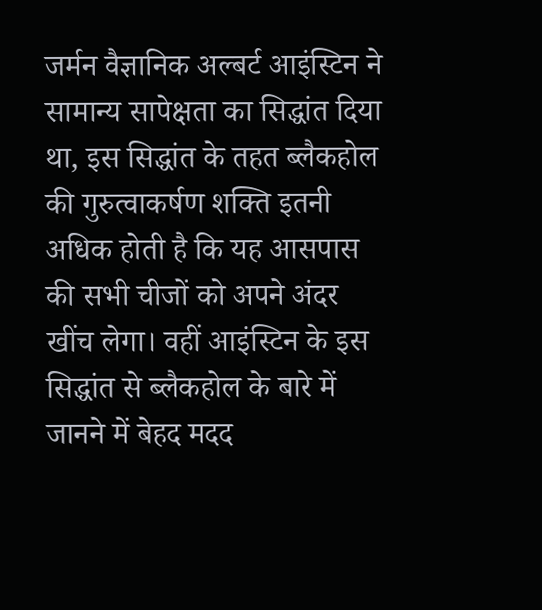जर्मन वैज्ञानिक अल्बर्ट आइंस्टिन ने सामान्य सापेक्षता का सिद्धांत दिया था, इस सिद्धांत के तहत ब्लैकहोल की गुरुत्वाकर्षण शक्ति इतनी अधिक होती है कि यह आसपास की सभी चीजों को अपने अंदर खींच लेगा। वहीं आइंस्टिन के इस सिद्धांत से ब्लैकहोल के बारे में जानने में बेहद मदद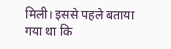मिली। इससे पहले बताया गया था कि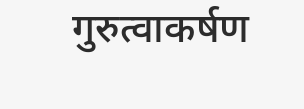गुरुत्वाकर्षण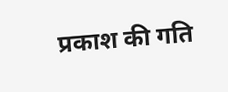प्रकाश की गति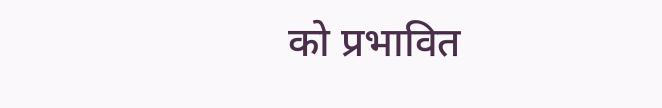को प्रभावित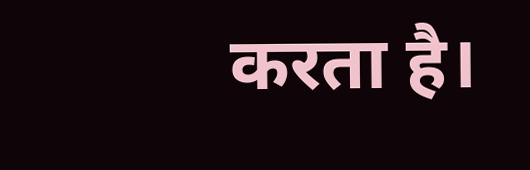करता है।